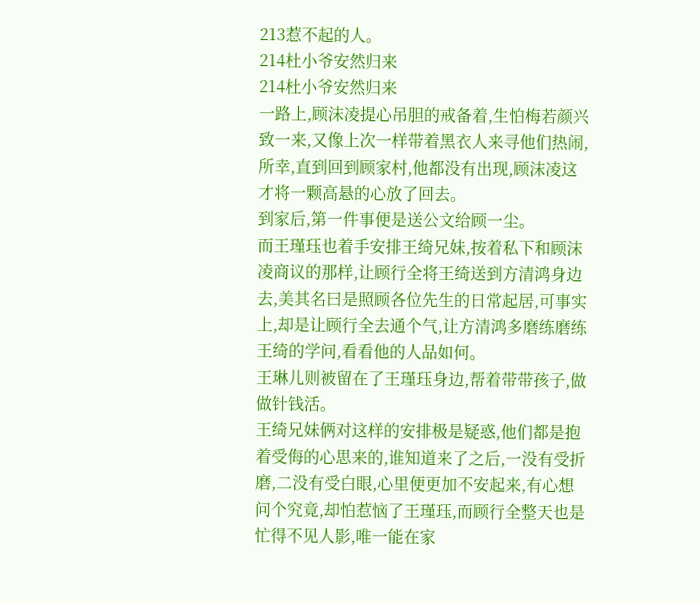213惹不起的人。
214杜小爷安然归来
214杜小爷安然归来
一路上,顾沫凌提心吊胆的戒备着,生怕梅若颜兴致一来,又像上次一样带着黑衣人来寻他们热闹,所幸,直到回到顾家村,他都没有出现,顾沫凌这才将一颗高悬的心放了回去。
到家后,第一件事便是送公文给顾一尘。
而王瑾珏也着手安排王绮兄妹,按着私下和顾沫凌商议的那样,让顾行全将王绮送到方清鸿身边去,美其名曰是照顾各位先生的日常起居,可事实上,却是让顾行全去通个气,让方清鸿多磨练磨练王绮的学问,看看他的人品如何。
王琳儿则被留在了王瑾珏身边,帮着带带孩子,做做针钱活。
王绮兄妹俩对这样的安排极是疑惑,他们都是抱着受侮的心思来的,谁知道来了之后,一没有受折磨,二没有受白眼,心里便更加不安起来,有心想问个究竟,却怕惹恼了王瑾珏,而顾行全整天也是忙得不见人影,唯一能在家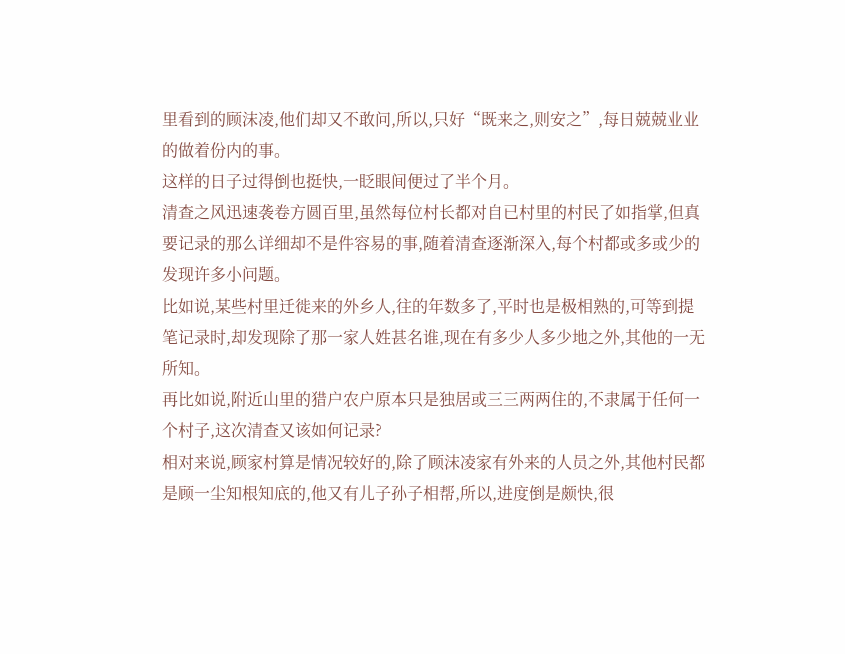里看到的顾沫凌,他们却又不敢问,所以,只好“既来之,则安之”,每日兢兢业业的做着份内的事。
这样的日子过得倒也挺快,一眨眼间便过了半个月。
清查之风迅速袭卷方圆百里,虽然每位村长都对自已村里的村民了如指掌,但真要记录的那么详细却不是件容易的事,随着清查逐渐深入,每个村都或多或少的发现许多小问题。
比如说,某些村里迁徙来的外乡人,往的年数多了,平时也是极相熟的,可等到提笔记录时,却发现除了那一家人姓甚名谁,现在有多少人多少地之外,其他的一无所知。
再比如说,附近山里的猎户农户原本只是独居或三三两两住的,不隶属于任何一个村子,这次清查又该如何记录?
相对来说,顾家村算是情况较好的,除了顾沫凌家有外来的人员之外,其他村民都是顾一尘知根知底的,他又有儿子孙子相帮,所以,进度倒是颇快,很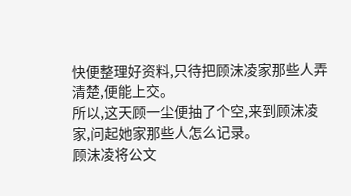快便整理好资料,只待把顾沫凌家那些人弄清楚,便能上交。
所以,这天顾一尘便抽了个空,来到顾沫凌家,问起她家那些人怎么记录。
顾沫凌将公文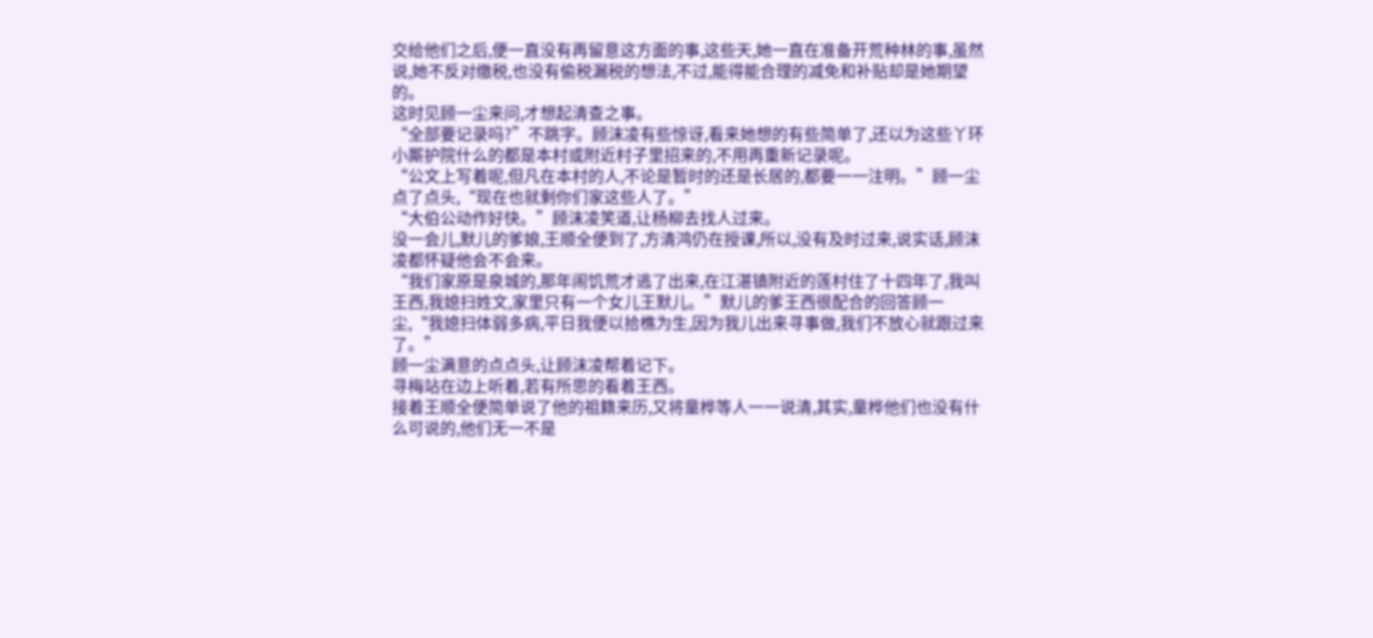交给他们之后,便一直没有再留意这方面的事,这些天,她一直在准备开荒种林的事,虽然说,她不反对缴税,也没有偷税漏税的想法,不过,能得能合理的减免和补贴却是她期望的。
这时见顾一尘来问,才想起清查之事。
“全部要记录吗?”不跳字。顾沫凌有些惊讶,看来她想的有些简单了,还以为这些丫环小厮护院什么的都是本村或附近村子里招来的,不用再重新记录呢。
“公文上写着呢,但凡在本村的人,不论是暂时的还是长居的,都要一一注明。”顾一尘点了点头,“现在也就剩你们家这些人了。”
“大伯公动作好快。”顾沫凌笑道,让杨柳去找人过来。
没一会儿,默儿的爹娘,王顺全便到了,方清鸿仍在授课,所以,没有及时过来,说实话,顾沫凌都怀疑他会不会来。
“我们家原是泉城的,那年闹饥荒才逃了出来,在江湛镇附近的莲村住了十四年了,我叫王西,我媳扫姓文,家里只有一个女儿王默儿。”默儿的爹王西很配合的回答顾一尘,“我媳扫体弱多病,平日我便以拾樵为生,因为我儿出来寻事做,我们不放心就跟过来了。”
顾一尘满意的点点头,让顾沫凌帮着记下。
寻梅站在边上听着,若有所思的看着王西。
接着王顺全便简单说了他的祖籍来历,又将童桦等人一一说清,其实,童桦他们也没有什么可说的,他们无一不是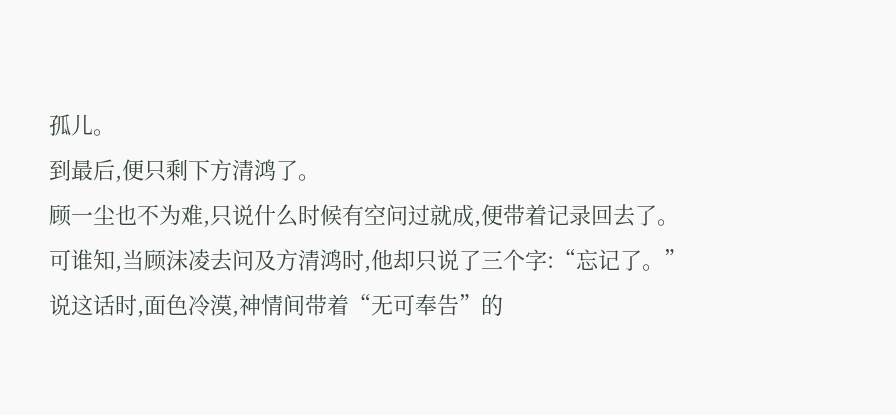孤儿。
到最后,便只剩下方清鸿了。
顾一尘也不为难,只说什么时候有空问过就成,便带着记录回去了。
可谁知,当顾沫凌去问及方清鸿时,他却只说了三个字:“忘记了。”
说这话时,面色冷漠,神情间带着“无可奉告”的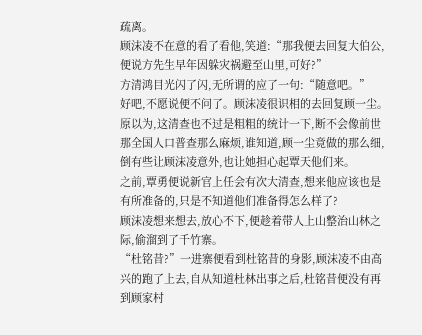疏离。
顾沫凌不在意的看了看他,笑道:“那我便去回复大伯公,便说方先生早年因躲灾祸避至山里,可好?”
方清鸿目光闪了闪,无所谓的应了一句:“随意吧。”
好吧,不愿说便不问了。顾沫凌很识相的去回复顾一尘。
原以为,这清查也不过是粗粗的统计一下,断不会像前世那全国人口普查那么麻烦,谁知道,顾一尘竟做的那么细,倒有些让顾沫凌意外,也让她担心起覃天他们来。
之前,覃勇便说新官上任会有次大清查,想来他应该也是有所准备的,只是不知道他们准备得怎么样了?
顾沫凌想来想去,放心不下,便趁着带人上山整治山林之际,偷溜到了千竹寨。
“杜铭昔?”一进寨便看到杜铭昔的身影,顾沫凌不由高兴的跑了上去,自从知道杜林出事之后,杜铭昔便没有再到顾家村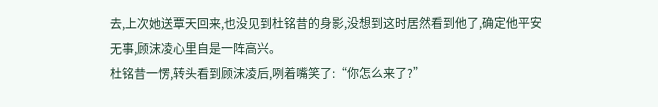去,上次她送覃天回来,也没见到杜铭昔的身影,没想到这时居然看到他了,确定他平安无事,顾沫凌心里自是一阵高兴。
杜铭昔一愣,转头看到顾沫凌后,咧着嘴笑了:“你怎么来了?”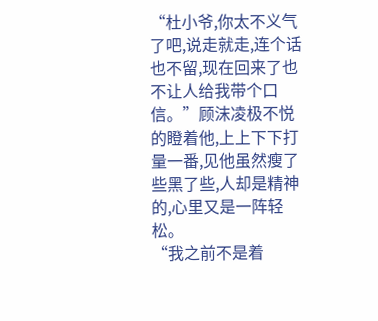“杜小爷,你太不义气了吧,说走就走,连个话也不留,现在回来了也不让人给我带个口信。”顾沫凌极不悦的瞪着他,上上下下打量一番,见他虽然瘦了些黑了些,人却是精神的,心里又是一阵轻松。
“我之前不是着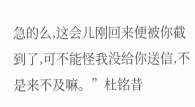急的么,这会儿刚回来便被你截到了,可不能怪我没给你送信,不是来不及嘛。”杜铭昔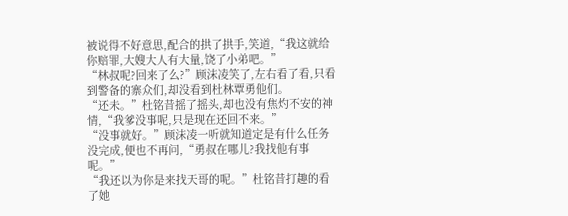被说得不好意思,配合的拱了拱手,笑道,“我这就给你赔罪,大嫂大人有大量,饶了小弟吧。”
“林叔呢?回来了么?”顾沫凌笑了,左右看了看,只看到警备的寨众们,却没看到杜林覃勇他们。
“还未。”杜铭昔摇了摇头,却也没有焦灼不安的神情,“我爹没事呢,只是现在还回不来。”
“没事就好。”顾沫凌一听就知道定是有什么任务没完成,便也不再问,“勇叔在哪儿?我找他有事呢。”
“我还以为你是来找天哥的呢。”杜铭昔打趣的看了她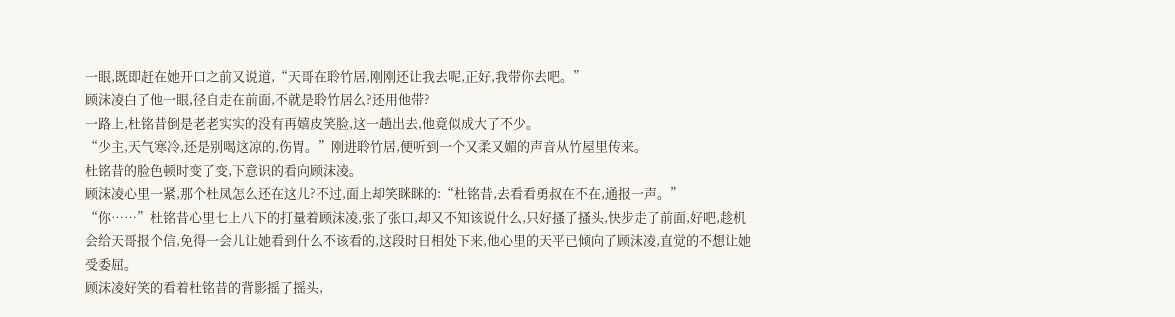一眼,既即赶在她开口之前又说道,“天哥在聆竹居,刚刚还让我去呢,正好,我带你去吧。”
顾沫凌白了他一眼,径自走在前面,不就是聆竹居么?还用他带?
一路上,杜铭昔倒是老老实实的没有再嬉皮笑脸,这一趟出去,他竟似成大了不少。
“少主,天气寒冷,还是别喝这凉的,伤胃。”刚进聆竹居,便听到一个又柔又媚的声音从竹屋里传来。
杜铭昔的脸色顿时变了变,下意识的看向顾沫凌。
顾沫凌心里一紧,那个杜凤怎么还在这儿?不过,面上却笑眯眯的:“杜铭昔,去看看勇叔在不在,通报一声。”
“你……”杜铭昔心里七上八下的打量着顾沫凌,张了张口,却又不知该说什么,只好搔了搔头,快步走了前面,好吧,趁机会给天哥报个信,免得一会儿让她看到什么不该看的,这段时日相处下来,他心里的天平已倾向了顾沫凌,直觉的不想让她受委屈。
顾沫凌好笑的看着杜铭昔的背影摇了摇头,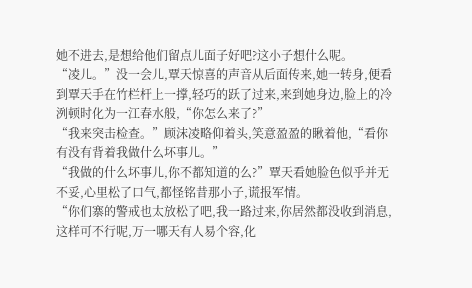她不进去,是想给他们留点儿面子好吧?这小子想什么呢。
“凌儿。”没一会儿,覃天惊喜的声音从后面传来,她一转身,便看到覃天手在竹栏杆上一撑,轻巧的跃了过来,来到她身边,脸上的冷洌顿时化为一江春水般,“你怎么来了?”
“我来突击检查。”顾沫凌略仰着头,笑意盈盈的瞅着他,“看你有没有背着我做什么坏事儿。”
“我做的什么坏事儿,你不都知道的么?”覃天看她脸色似乎并无不妥,心里松了口气,都怪铭昔那小子,谎报军情。
“你们寨的警戒也太放松了吧,我一路过来,你居然都没收到消息,这样可不行呢,万一哪天有人易个容,化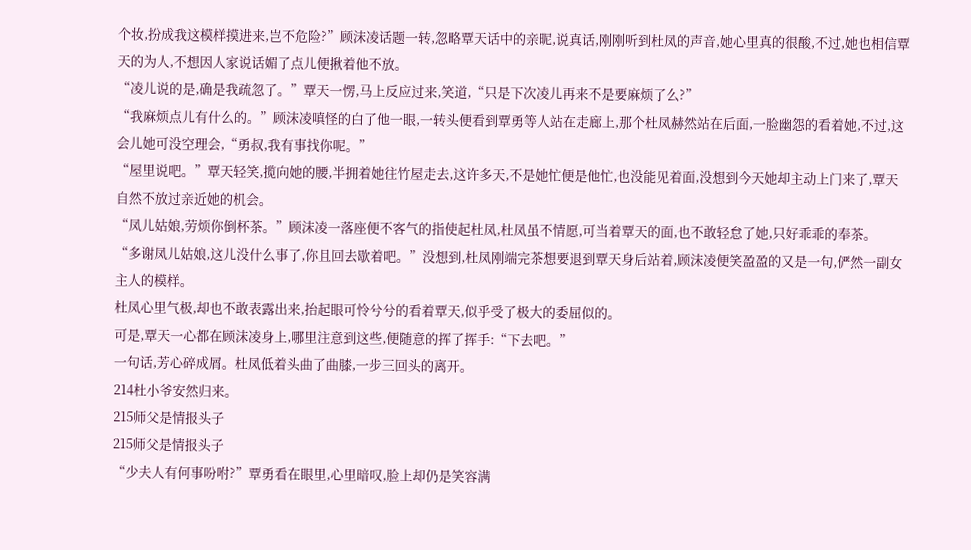个妆,扮成我这模样摸进来,岂不危险?”顾沫凌话题一转,忽略覃天话中的亲昵,说真话,刚刚听到杜凤的声音,她心里真的很酸,不过,她也相信覃天的为人,不想因人家说话媚了点儿便揪着他不放。
“凌儿说的是,确是我疏忽了。”覃天一愣,马上反应过来,笑道,“只是下次凌儿再来不是要麻烦了么?”
“我麻烦点儿有什么的。”顾沫凌嗔怪的白了他一眼,一转头便看到覃勇等人站在走廊上,那个杜凤赫然站在后面,一脸幽怨的看着她,不过,这会儿她可没空理会,“勇叔,我有事找你呢。”
“屋里说吧。”覃天轻笑,揽向她的腰,半拥着她往竹屋走去,这许多天,不是她忙便是他忙,也没能见着面,没想到今天她却主动上门来了,覃天自然不放过亲近她的机会。
“凤儿姑娘,劳烦你倒杯茶。”顾沫凌一落座便不客气的指使起杜凤,杜凤虽不情愿,可当着覃天的面,也不敢轻怠了她,只好乖乖的奉茶。
“多谢凤儿姑娘,这儿没什么事了,你且回去歇着吧。”没想到,杜凤刚端完茶想要退到覃天身后站着,顾沫凌便笑盈盈的又是一句,俨然一副女主人的模样。
杜凤心里气极,却也不敢表露出来,抬起眼可怜兮兮的看着覃天,似乎受了极大的委屈似的。
可是,覃天一心都在顾沫凌身上,哪里注意到这些,便随意的挥了挥手:“下去吧。”
一句话,芳心碎成屑。杜凤低着头曲了曲膝,一步三回头的离开。
214杜小爷安然归来。
215师父是情报头子
215师父是情报头子
“少夫人有何事吩咐?”覃勇看在眼里,心里暗叹,脸上却仍是笑容满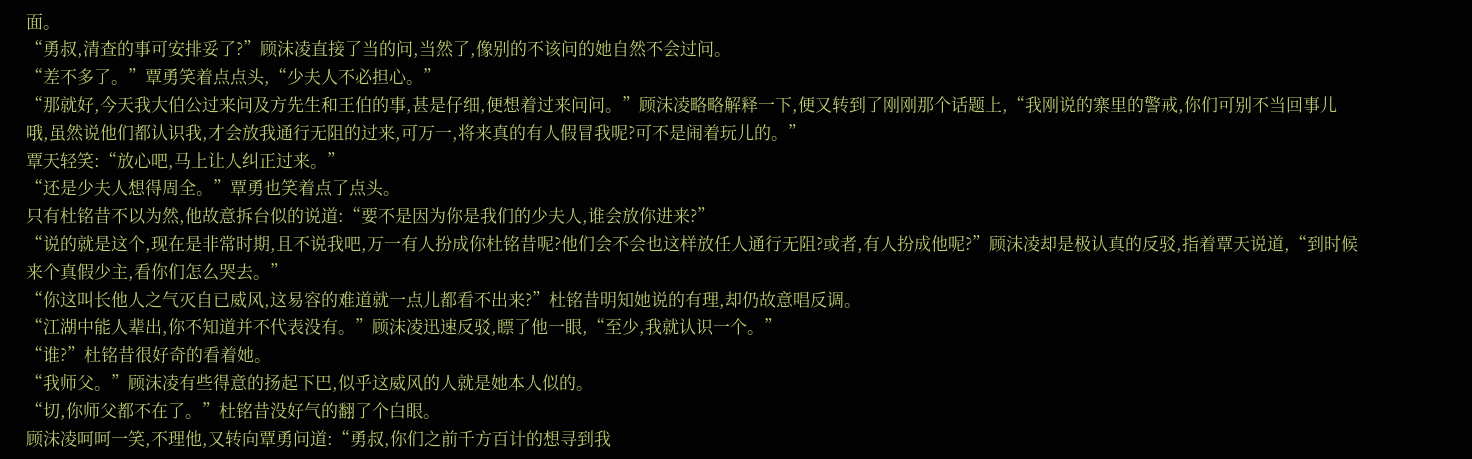面。
“勇叔,清查的事可安排妥了?”顾沫凌直接了当的问,当然了,像别的不该问的她自然不会过问。
“差不多了。”覃勇笑着点点头,“少夫人不必担心。”
“那就好,今天我大伯公过来问及方先生和王伯的事,甚是仔细,便想着过来问问。”顾沫凌略略解释一下,便又转到了刚刚那个话题上,“我刚说的寨里的警戒,你们可别不当回事儿哦,虽然说他们都认识我,才会放我通行无阻的过来,可万一,将来真的有人假冒我呢?可不是闹着玩儿的。”
覃天轻笑:“放心吧,马上让人纠正过来。”
“还是少夫人想得周全。”覃勇也笑着点了点头。
只有杜铭昔不以为然,他故意拆台似的说道:“要不是因为你是我们的少夫人,谁会放你进来?”
“说的就是这个,现在是非常时期,且不说我吧,万一有人扮成你杜铭昔呢?他们会不会也这样放任人通行无阻?或者,有人扮成他呢?”顾沫凌却是极认真的反驳,指着覃天说道,“到时候来个真假少主,看你们怎么哭去。”
“你这叫长他人之气灭自已威风,这易容的难道就一点儿都看不出来?”杜铭昔明知她说的有理,却仍故意唱反调。
“江湖中能人辈出,你不知道并不代表没有。”顾沫凌迅速反驳,瞟了他一眼,“至少,我就认识一个。”
“谁?”杜铭昔很好奇的看着她。
“我师父。”顾沫凌有些得意的扬起下巴,似乎这威风的人就是她本人似的。
“切,你师父都不在了。”杜铭昔没好气的翻了个白眼。
顾沫凌呵呵一笑,不理他,又转向覃勇问道:“勇叔,你们之前千方百计的想寻到我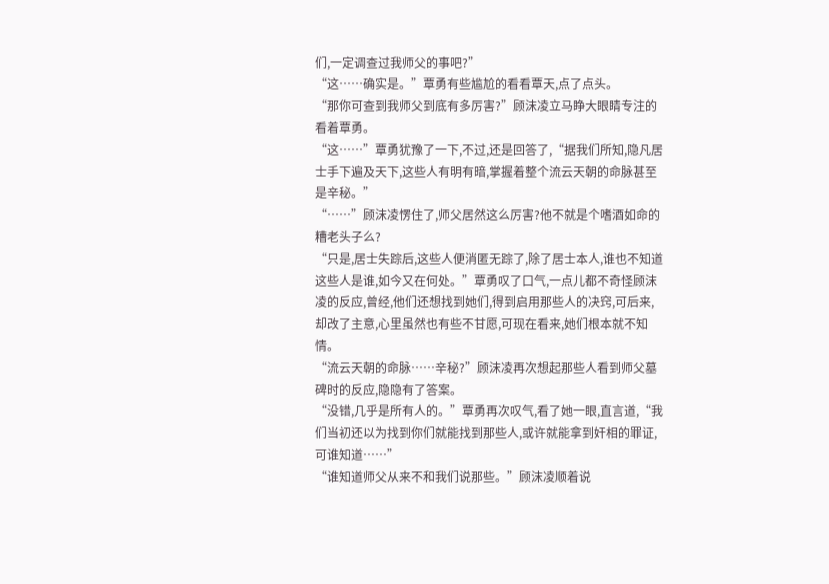们,一定调查过我师父的事吧?”
“这……确实是。”覃勇有些尴尬的看看覃天,点了点头。
“那你可查到我师父到底有多厉害?”顾沫凌立马睁大眼睛专注的看着覃勇。
“这……”覃勇犹豫了一下,不过,还是回答了,“据我们所知,隐凡居士手下遍及天下,这些人有明有暗,掌握着整个流云天朝的命脉甚至是辛秘。”
“……”顾沫凌愣住了,师父居然这么厉害?他不就是个嗜酒如命的糟老头子么?
“只是,居士失踪后,这些人便消匿无踪了,除了居士本人,谁也不知道这些人是谁,如今又在何处。”覃勇叹了口气,一点儿都不奇怪顾沫凌的反应,曾经,他们还想找到她们,得到启用那些人的决窍,可后来,却改了主意,心里虽然也有些不甘愿,可现在看来,她们根本就不知情。
“流云天朝的命脉……辛秘?”顾沫凌再次想起那些人看到师父墓碑时的反应,隐隐有了答案。
“没错,几乎是所有人的。”覃勇再次叹气,看了她一眼,直言道,“我们当初还以为找到你们就能找到那些人,或许就能拿到奸相的罪证,可谁知道……”
“谁知道师父从来不和我们说那些。”顾沫凌顺着说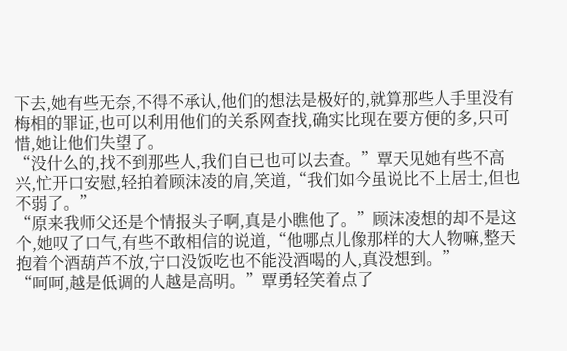下去,她有些无奈,不得不承认,他们的想法是极好的,就算那些人手里没有梅相的罪证,也可以利用他们的关系网查找,确实比现在要方便的多,只可惜,她让他们失望了。
“没什么的,找不到那些人,我们自已也可以去查。”覃天见她有些不高兴,忙开口安慰,轻拍着顾沫凌的肩,笑道,“我们如今虽说比不上居士,但也不弱了。”
“原来我师父还是个情报头子啊,真是小瞧他了。”顾沫凌想的却不是这个,她叹了口气,有些不敢相信的说道,“他哪点儿像那样的大人物嘛,整天抱着个酒葫芦不放,宁口没饭吃也不能没酒喝的人,真没想到。”
“呵呵,越是低调的人越是高明。”覃勇轻笑着点了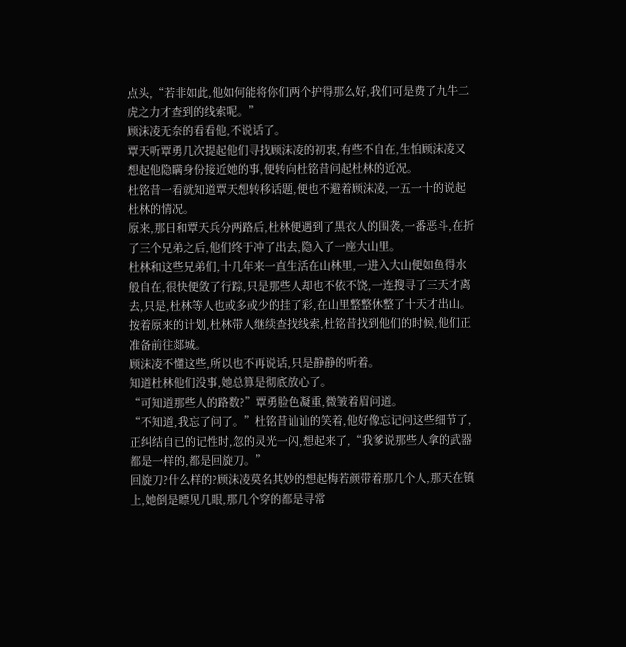点头,“若非如此,他如何能将你们两个护得那么好,我们可是费了九牛二虎之力才查到的线索呢。”
顾沫凌无奈的看看他,不说话了。
覃天听覃勇几次提起他们寻找顾沫凌的初衷,有些不自在,生怕顾沫凌又想起他隐瞒身份接近她的事,便转向杜铭昔问起杜林的近况。
杜铭昔一看就知道覃天想转移话题,便也不避着顾沫凌,一五一十的说起杜林的情况。
原来,那日和覃天兵分两路后,杜林便遇到了黑衣人的围袭,一番恶斗,在折了三个兄弟之后,他们终于冲了出去,隐入了一座大山里。
杜林和这些兄弟们,十几年来一直生活在山林里,一进入大山便如鱼得水般自在,很快便敛了行踪,只是那些人却也不依不饶,一连搜寻了三天才离去,只是,杜林等人也或多或少的挂了彩,在山里整整休整了十天才出山。
按着原来的计划,杜林带人继续查找线索,杜铭昔找到他们的时候,他们正准备前往郯城。
顾沫凌不懂这些,所以也不再说话,只是静静的听着。
知道杜林他们没事,她总算是彻底放心了。
“可知道那些人的路数?”覃勇脸色凝重,微皱着眉问道。
“不知道,我忘了问了。”杜铭昔讪讪的笑着,他好像忘记问这些细节了,正纠结自已的记性时,忽的灵光一闪,想起来了,“我爹说那些人拿的武器都是一样的,都是回旋刀。”
回旋刀?什么样的?顾沫凌莫名其妙的想起梅若颜带着那几个人,那天在镇上,她倒是瞟见几眼,那几个穿的都是寻常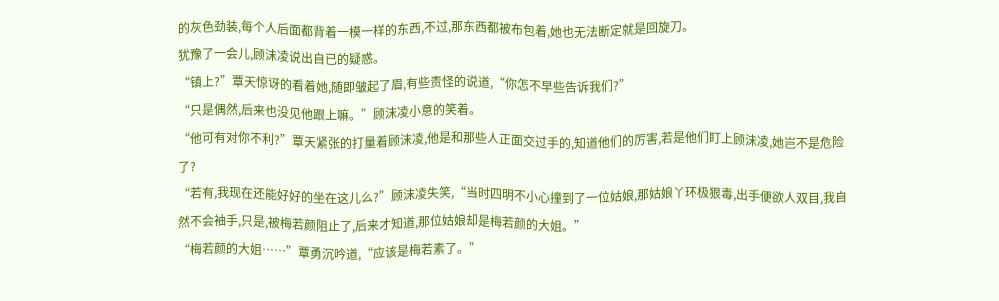的灰色劲装,每个人后面都背着一模一样的东西,不过,那东西都被布包着,她也无法断定就是回旋刀。
犹豫了一会儿,顾沫凌说出自已的疑惑。
“镇上?”覃天惊讶的看着她,随即皱起了眉,有些责怪的说道,“你怎不早些告诉我们?”
“只是偶然,后来也没见他跟上嘛。”顾沫凌小意的笑着。
“他可有对你不利?”覃天紧张的打量着顾沫凌,他是和那些人正面交过手的,知道他们的厉害,若是他们盯上顾沫凌,她岂不是危险了?
“若有,我现在还能好好的坐在这儿么?”顾沫凌失笑,“当时四明不小心撞到了一位姑娘,那姑娘丫环极狠毒,出手便欲人双目,我自然不会袖手,只是,被梅若颜阻止了,后来才知道,那位姑娘却是梅若颜的大姐。”
“梅若颜的大姐……”覃勇沉吟道,“应该是梅若素了。”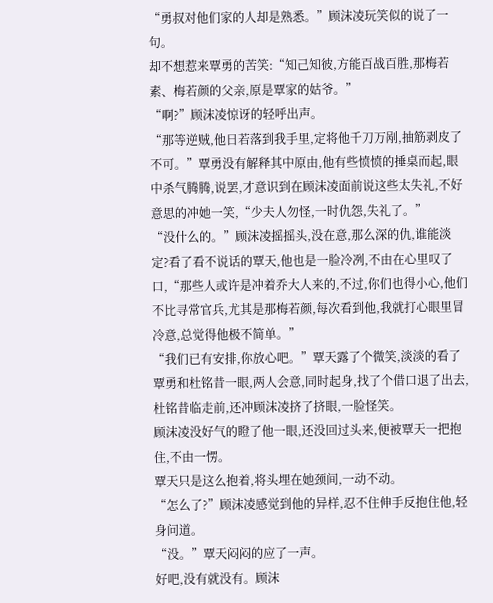“勇叔对他们家的人却是熟悉。”顾沫凌玩笑似的说了一句。
却不想惹来覃勇的苦笑:“知己知彼,方能百战百胜,那梅若素、梅若颜的父亲,原是覃家的姑爷。”
“啊?”顾沫凌惊讶的轻呼出声。
“那等逆贼,他日若落到我手里,定将他千刀万剐,抽筋剥皮了不可。”覃勇没有解释其中原由,他有些愤愤的捶桌而起,眼中杀气腾腾,说罢,才意识到在顾沫凌面前说这些太失礼,不好意思的冲她一笑,“少夫人勿怪,一时仇怨,失礼了。”
“没什么的。”顾沫凌摇摇头,没在意,那么深的仇,谁能淡定?看了看不说话的覃天,他也是一脸冷冽,不由在心里叹了口,“那些人或许是冲着乔大人来的,不过,你们也得小心,他们不比寻常官兵,尤其是那梅若颜,每次看到他,我就打心眼里冒冷意,总觉得他极不简单。”
“我们已有安排,你放心吧。”覃天露了个微笑,淡淡的看了覃勇和杜铭昔一眼,两人会意,同时起身,找了个借口退了出去,杜铭昔临走前,还冲顾沫凌挤了挤眼,一脸怪笑。
顾沫凌没好气的瞪了他一眼,还没回过头来,便被覃天一把抱住,不由一愣。
覃天只是这么抱着,将头埋在她颈间,一动不动。
“怎么了?”顾沫凌感觉到他的异样,忍不住伸手反抱住他,轻身问道。
“没。”覃天闷闷的应了一声。
好吧,没有就没有。顾沫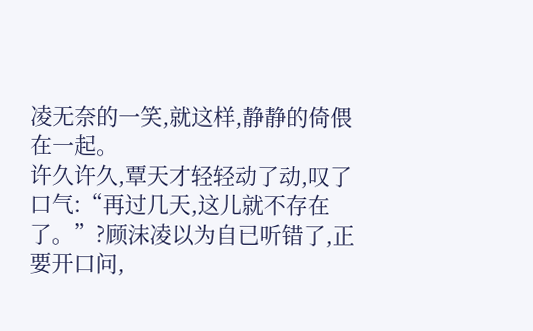凌无奈的一笑,就这样,静静的倚偎在一起。
许久许久,覃天才轻轻动了动,叹了口气:“再过几天,这儿就不存在了。”?顾沫凌以为自已听错了,正要开口问,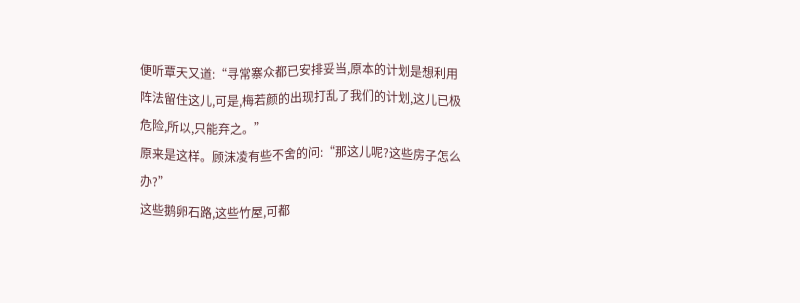便听覃天又道:“寻常寨众都已安排妥当,原本的计划是想利用阵法留住这儿,可是,梅若颜的出现打乱了我们的计划,这儿已极危险,所以,只能弃之。”
原来是这样。顾沫凌有些不舍的问:“那这儿呢?这些房子怎么办?”
这些鹅卵石路,这些竹屋,可都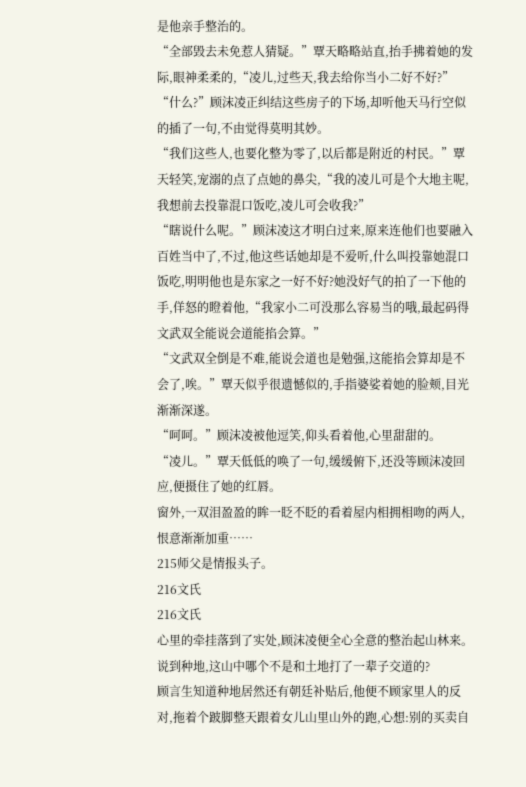是他亲手整治的。
“全部毁去未免惹人猜疑。”覃天略略站直,抬手拂着她的发际,眼神柔柔的,“凌儿,过些天,我去给你当小二好不好?”
“什么?”顾沫凌正纠结这些房子的下场,却听他天马行空似的插了一句,不由觉得莫明其妙。
“我们这些人,也要化整为零了,以后都是附近的村民。”覃天轻笑,宠溺的点了点她的鼻尖,“我的凌儿可是个大地主呢,我想前去投靠混口饭吃,凌儿可会收我?”
“瞎说什么呢。”顾沫凌这才明白过来,原来连他们也要融入百姓当中了,不过,他这些话她却是不爱听,什么叫投靠她混口饭吃,明明他也是东家之一好不好?她没好气的拍了一下他的手,佯怒的瞪着他,“我家小二可没那么容易当的哦,最起码得文武双全能说会道能掐会算。”
“文武双全倒是不难,能说会道也是勉强,这能掐会算却是不会了,唉。”覃天似乎很遗憾似的,手指婆娑着她的脸颊,目光渐渐深遂。
“呵呵。”顾沫凌被他逗笑,仰头看着他,心里甜甜的。
“凌儿。”覃天低低的唤了一句,缓缓俯下,还没等顾沫凌回应,便摄住了她的红唇。
窗外,一双泪盈盈的眸一眨不眨的看着屋内相拥相吻的两人,恨意渐渐加重……
215师父是情报头子。
216文氏
216文氏
心里的牵挂落到了实处,顾沫凌便全心全意的整治起山林来。
说到种地,这山中哪个不是和土地打了一辈子交道的?
顾言生知道种地居然还有朝廷补贴后,他便不顾家里人的反对,拖着个跛脚整天跟着女儿山里山外的跑,心想:别的买卖自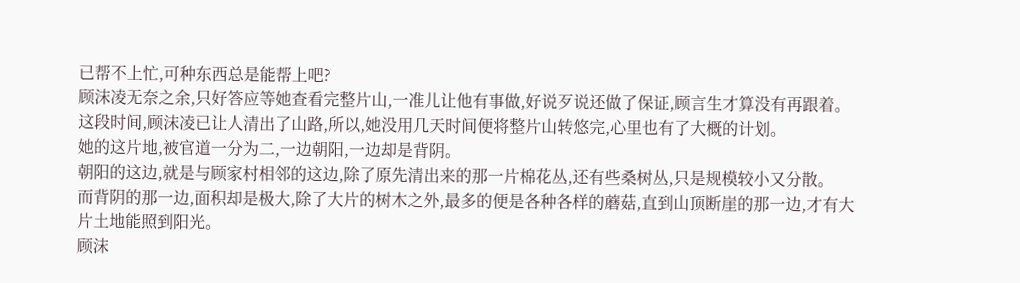已帮不上忙,可种东西总是能帮上吧?
顾沫凌无奈之余,只好答应等她查看完整片山,一准儿让他有事做,好说歹说还做了保证,顾言生才算没有再跟着。
这段时间,顾沫凌已让人清出了山路,所以,她没用几天时间便将整片山转悠完,心里也有了大概的计划。
她的这片地,被官道一分为二,一边朝阳,一边却是背阴。
朝阳的这边,就是与顾家村相邻的这边,除了原先清出来的那一片棉花丛,还有些桑树丛,只是规模较小又分散。
而背阴的那一边,面积却是极大,除了大片的树木之外,最多的便是各种各样的蘑菇,直到山顶断崖的那一边,才有大片土地能照到阳光。
顾沫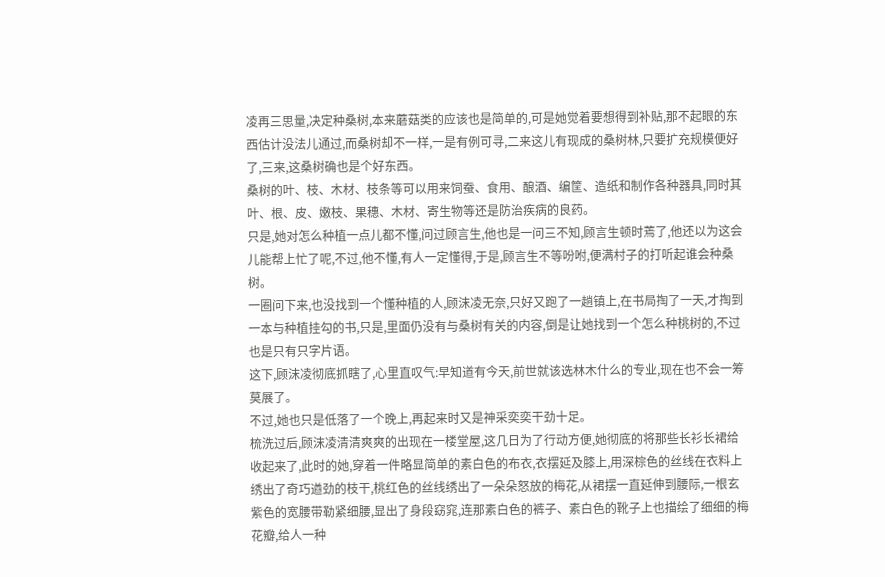凌再三思量,决定种桑树,本来蘑菇类的应该也是简单的,可是她觉着要想得到补贴,那不起眼的东西估计没法儿通过,而桑树却不一样,一是有例可寻,二来这儿有现成的桑树林,只要扩充规模便好了,三来,这桑树确也是个好东西。
桑树的叶、枝、木材、枝条等可以用来饲蚕、食用、酿酒、编筐、造纸和制作各种器具,同时其叶、根、皮、嫩枝、果穗、木材、寄生物等还是防治疾病的良药。
只是,她对怎么种植一点儿都不懂,问过顾言生,他也是一问三不知,顾言生顿时蔫了,他还以为这会儿能帮上忙了呢,不过,他不懂,有人一定懂得,于是,顾言生不等吩咐,便满村子的打听起谁会种桑树。
一圈问下来,也没找到一个懂种植的人,顾沫凌无奈,只好又跑了一趟镇上,在书局掏了一天,才掏到一本与种植挂勾的书,只是,里面仍没有与桑树有关的内容,倒是让她找到一个怎么种桃树的,不过也是只有只字片语。
这下,顾沫凌彻底抓瞎了,心里直叹气:早知道有今天,前世就该选林木什么的专业,现在也不会一筹莫展了。
不过,她也只是低落了一个晚上,再起来时又是神采奕奕干劲十足。
梳洗过后,顾沫凌清清爽爽的出现在一楼堂屋,这几日为了行动方便,她彻底的将那些长衫长裙给收起来了,此时的她,穿着一件略显简单的素白色的布衣,衣摆延及膝上,用深棕色的丝线在衣料上绣出了奇巧遒劲的枝干,桃红色的丝线绣出了一朵朵怒放的梅花,从裙摆一直延伸到腰际,一根玄紫色的宽腰带勒紧细腰,显出了身段窈窕,连那素白色的裤子、素白色的靴子上也描绘了细细的梅花瓣,给人一种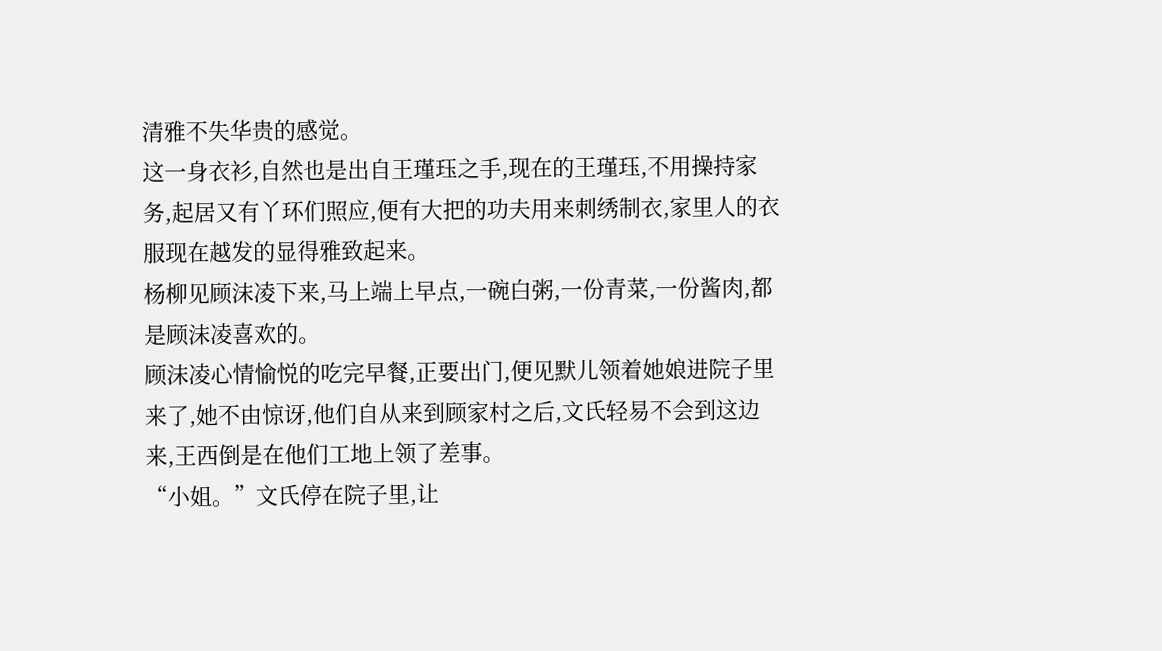清雅不失华贵的感觉。
这一身衣衫,自然也是出自王瑾珏之手,现在的王瑾珏,不用操持家务,起居又有丫环们照应,便有大把的功夫用来刺绣制衣,家里人的衣服现在越发的显得雅致起来。
杨柳见顾沫凌下来,马上端上早点,一碗白粥,一份青菜,一份酱肉,都是顾沫凌喜欢的。
顾沫凌心情愉悦的吃完早餐,正要出门,便见默儿领着她娘进院子里来了,她不由惊讶,他们自从来到顾家村之后,文氏轻易不会到这边来,王西倒是在他们工地上领了差事。
“小姐。”文氏停在院子里,让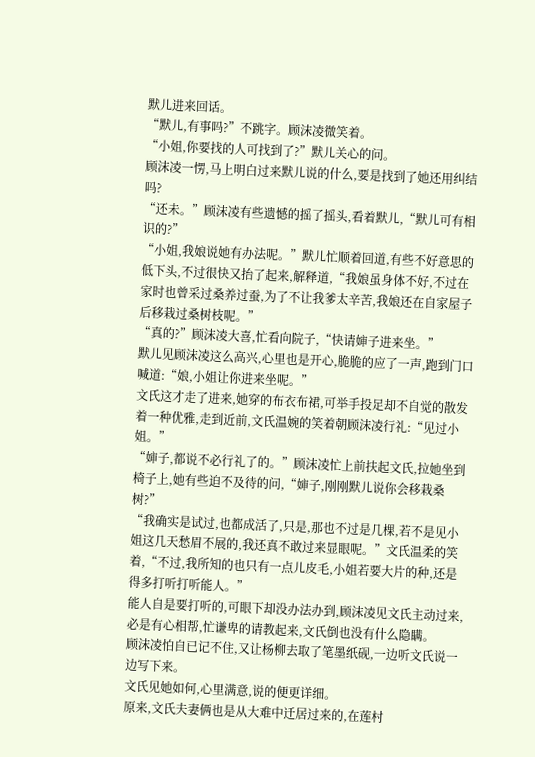默儿进来回话。
“默儿,有事吗?”不跳字。顾沫凌微笑着。
“小姐,你要找的人可找到了?”默儿关心的问。
顾沫凌一愣,马上明白过来默儿说的什么,要是找到了她还用纠结吗?
“还未。”顾沫凌有些遗憾的摇了摇头,看着默儿,“默儿可有相识的?”
“小姐,我娘说她有办法呢。”默儿忙顺着回道,有些不好意思的低下头,不过很快又抬了起来,解释道,“我娘虽身体不好,不过在家时也曾采过桑养过蚕,为了不让我爹太辛苦,我娘还在自家屋子后移栽过桑树枝呢。”
“真的?”顾沫凌大喜,忙看向院子,“快请婶子进来坐。”
默儿见顾沫凌这么高兴,心里也是开心,脆脆的应了一声,跑到门口喊道:“娘,小姐让你进来坐呢。”
文氏这才走了进来,她穿的布衣布裙,可举手投足却不自觉的散发着一种优雅,走到近前,文氏温婉的笑着朝顾沫凌行礼:“见过小姐。”
“婶子,都说不必行礼了的。”顾沫凌忙上前扶起文氏,拉她坐到椅子上,她有些迫不及待的问,“婶子,刚刚默儿说你会移栽桑树?”
“我确实是试过,也都成活了,只是,那也不过是几棵,若不是见小姐这几天愁眉不展的,我还真不敢过来显眼呢。”文氏温柔的笑着,“不过,我所知的也只有一点儿皮毛,小姐若要大片的种,还是得多打听打听能人。”
能人自是要打听的,可眼下却没办法办到,顾沫凌见文氏主动过来,必是有心相帮,忙谦卑的请教起来,文氏倒也没有什么隐瞒。
顾沫凌怕自已记不住,又让杨柳去取了笔墨纸砚,一边听文氏说一边写下来。
文氏见她如何,心里满意,说的便更详细。
原来,文氏夫妻俩也是从大难中迁居过来的,在莲村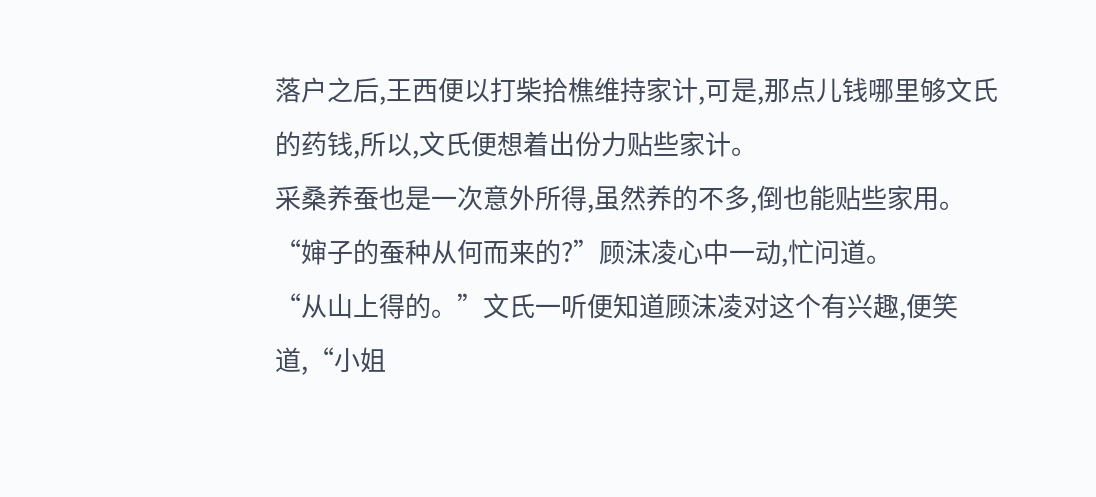落户之后,王西便以打柴拾樵维持家计,可是,那点儿钱哪里够文氏的药钱,所以,文氏便想着出份力贴些家计。
采桑养蚕也是一次意外所得,虽然养的不多,倒也能贴些家用。
“婶子的蚕种从何而来的?”顾沫凌心中一动,忙问道。
“从山上得的。”文氏一听便知道顾沫凌对这个有兴趣,便笑道,“小姐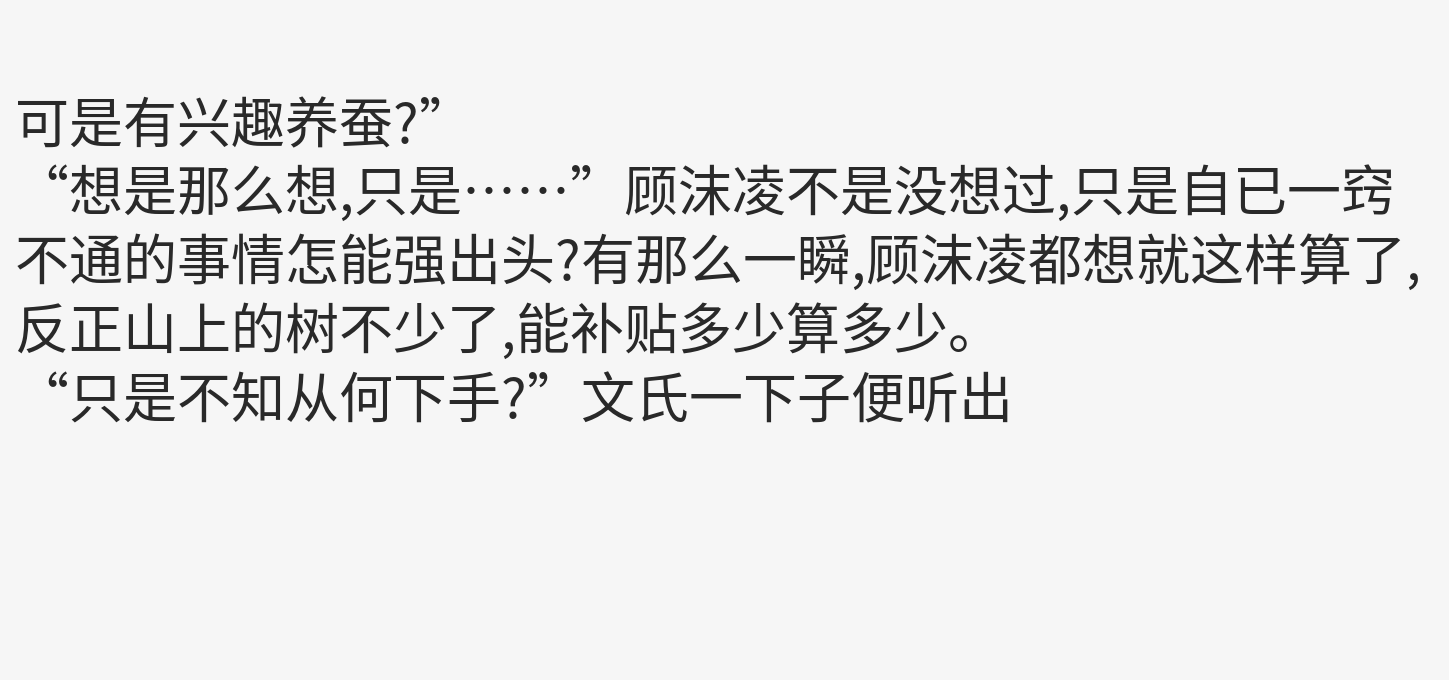可是有兴趣养蚕?”
“想是那么想,只是……”顾沫凌不是没想过,只是自已一窍不通的事情怎能强出头?有那么一瞬,顾沫凌都想就这样算了,反正山上的树不少了,能补贴多少算多少。
“只是不知从何下手?”文氏一下子便听出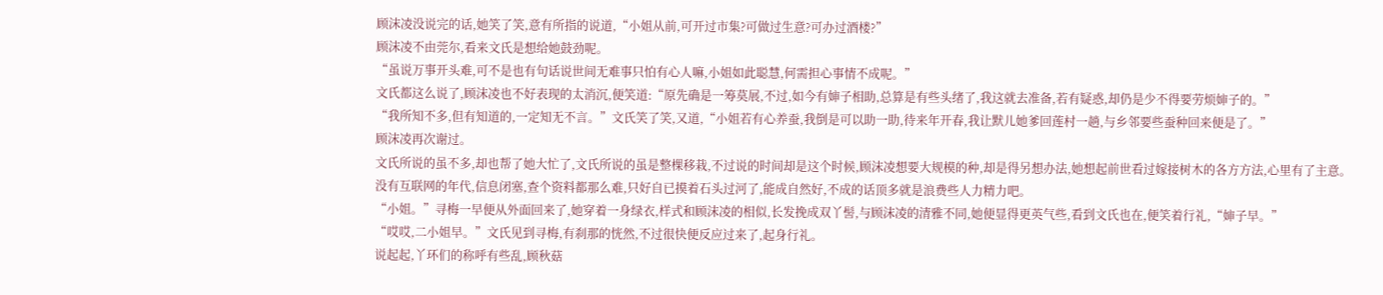顾沫凌没说完的话,她笑了笑,意有所指的说道,“小姐从前,可开过市集?可做过生意?可办过酒楼?”
顾沫凌不由莞尔,看来文氏是想给她鼓劲呢。
“虽说万事开头难,可不是也有句话说世间无难事只怕有心人嘛,小姐如此聪慧,何需担心事情不成呢。”
文氏都这么说了,顾沫凌也不好表现的太消沉,便笑道:“原先确是一筹莫展,不过,如今有婶子相助,总算是有些头绪了,我这就去准备,若有疑惑,却仍是少不得要劳烦婶子的。”
“我所知不多,但有知道的,一定知无不言。”文氏笑了笑,又道,“小姐若有心养蚕,我倒是可以助一助,待来年开春,我让默儿她爹回莲村一趟,与乡邻要些蚕种回来便是了。”
顾沫凌再次谢过。
文氏所说的虽不多,却也帮了她大忙了,文氏所说的虽是整棵移栽,不过说的时间却是这个时候,顾沫凌想要大规模的种,却是得另想办法,她想起前世看过嫁接树木的各方方法,心里有了主意。
没有互联网的年代,信息闭塞,查个资料都那么难,只好自已摸着石头过河了,能成自然好,不成的话顶多就是浪费些人力精力吧。
“小姐。”寻梅一早便从外面回来了,她穿着一身绿衣,样式和顾沫凌的相似,长发挽成双丫髻,与顾沫凌的清雅不同,她便显得更英气些,看到文氏也在,便笑着行礼,“婶子早。”
“哎哎,二小姐早。”文氏见到寻梅,有刹那的恍然,不过很快便反应过来了,起身行礼。
说起起,丫环们的称呼有些乱,顾秋菇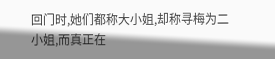回门时,她们都称大小姐,却称寻梅为二小姐,而真正在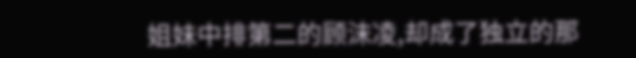姐妹中排第二的顾沫凌,却成了独立的那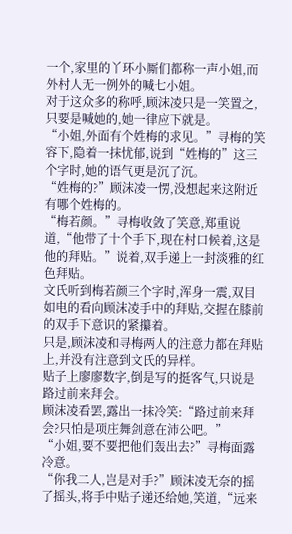一个,家里的丫环小厮们都称一声小姐,而外村人无一例外的喊七小姐。
对于这众多的称呼,顾沫凌只是一笑置之,只要是喊她的,她一律应下就是。
“小姐,外面有个姓梅的求见。”寻梅的笑容下,隐着一抹忧郁,说到“姓梅的”这三个字时,她的语气更是沉了沉。
“姓梅的?”顾沫凌一愣,没想起来这附近有哪个姓梅的。
“梅若颜。”寻梅收敛了笑意,郑重说道,“他带了十个手下,现在村口候着,这是他的拜贴。”说着,双手递上一封淡雅的红色拜贴。
文氏听到梅若颜三个字时,浑身一震,双目如电的看向顾沫凌手中的拜贴,交握在膝前的双手下意识的紧攥着。
只是,顾沫凌和寻梅两人的注意力都在拜贴上,并没有注意到文氏的异样。
贴子上廖廖数字,倒是写的挺客气,只说是路过前来拜会。
顾沫凌看罢,露出一抹冷笑:“路过前来拜会?只怕是项庄舞剑意在沛公吧。”
“小姐,要不要把他们轰出去?”寻梅面露冷意。
“你我二人,岂是对手?”顾沫凌无奈的摇了摇头,将手中贴子递还给她,笑道,“远来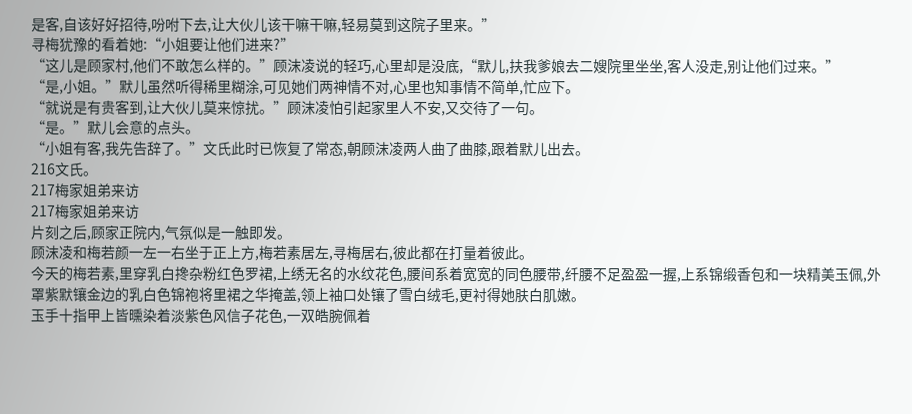是客,自该好好招待,吩咐下去,让大伙儿该干嘛干嘛,轻易莫到这院子里来。”
寻梅犹豫的看着她:“小姐要让他们进来?”
“这儿是顾家村,他们不敢怎么样的。”顾沫凌说的轻巧,心里却是没底,“默儿,扶我爹娘去二嫂院里坐坐,客人没走,别让他们过来。”
“是,小姐。”默儿虽然听得稀里糊涂,可见她们两神情不对,心里也知事情不简单,忙应下。
“就说是有贵客到,让大伙儿莫来惊扰。”顾沫凌怕引起家里人不安,又交待了一句。
“是。”默儿会意的点头。
“小姐有客,我先告辞了。”文氏此时已恢复了常态,朝顾沫凌两人曲了曲膝,跟着默儿出去。
216文氏。
217梅家姐弟来访
217梅家姐弟来访
片刻之后,顾家正院内,气氛似是一触即发。
顾沫凌和梅若颜一左一右坐于正上方,梅若素居左,寻梅居右,彼此都在打量着彼此。
今天的梅若素,里穿乳白搀杂粉红色罗裙,上绣无名的水纹花色,腰间系着宽宽的同色腰带,纤腰不足盈盈一握,上系锦缎香包和一块精美玉佩,外罩紫默镶金边的乳白色锦袍将里裙之华掩盖,领上袖口处镶了雪白绒毛,更衬得她肤白肌嫩。
玉手十指甲上皆曛染着淡紫色风信子花色,一双皓腕佩着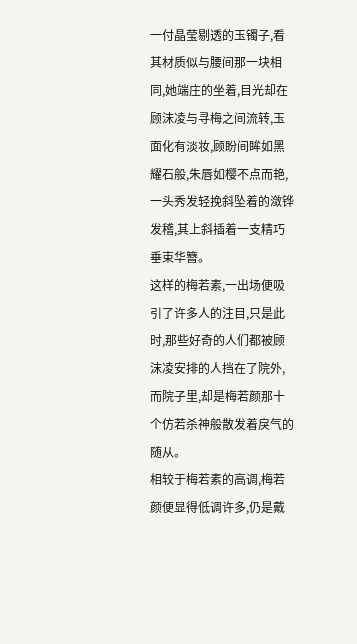一付晶莹剔透的玉镯子,看其材质似与腰间那一块相同,她端庄的坐着,目光却在顾沫凌与寻梅之间流转,玉面化有淡妆,顾盼间眸如黑耀石般,朱唇如樱不点而艳,一头秀发轻挽斜坠着的潋铧发稽,其上斜插着一支精巧垂束华簪。
这样的梅若素,一出场便吸引了许多人的注目,只是此时,那些好奇的人们都被顾沫凌安排的人挡在了院外,而院子里,却是梅若颜那十个仿若杀神般散发着戾气的随从。
相较于梅若素的高调,梅若颜便显得低调许多,仍是戴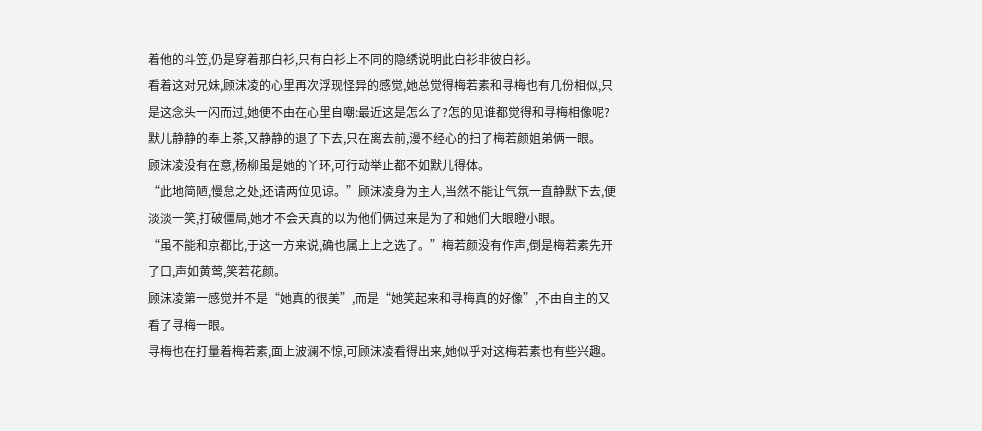着他的斗笠,仍是穿着那白衫,只有白衫上不同的隐绣说明此白衫非彼白衫。
看着这对兄妹,顾沫凌的心里再次浮现怪异的感觉,她总觉得梅若素和寻梅也有几份相似,只是这念头一闪而过,她便不由在心里自嘲:最近这是怎么了?怎的见谁都觉得和寻梅相像呢?
默儿静静的奉上茶,又静静的退了下去,只在离去前,漫不经心的扫了梅若颜姐弟俩一眼。
顾沫凌没有在意,杨柳虽是她的丫环,可行动举止都不如默儿得体。
“此地简陋,慢怠之处,还请两位见谅。”顾沫凌身为主人,当然不能让气氛一直静默下去,便淡淡一笑,打破僵局,她才不会天真的以为他们俩过来是为了和她们大眼瞪小眼。
“虽不能和京都比,于这一方来说,确也属上上之选了。”梅若颜没有作声,倒是梅若素先开了口,声如黄莺,笑若花颜。
顾沫凌第一感觉并不是“她真的很美”,而是“她笑起来和寻梅真的好像”,不由自主的又看了寻梅一眼。
寻梅也在打量着梅若素,面上波澜不惊,可顾沫凌看得出来,她似乎对这梅若素也有些兴趣。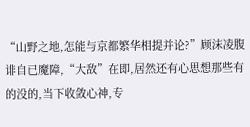“山野之地,怎能与京都繁华相提并论?”顾沫凌腹诽自已魔障,“大敌”在即,居然还有心思想那些有的没的,当下收敛心神,专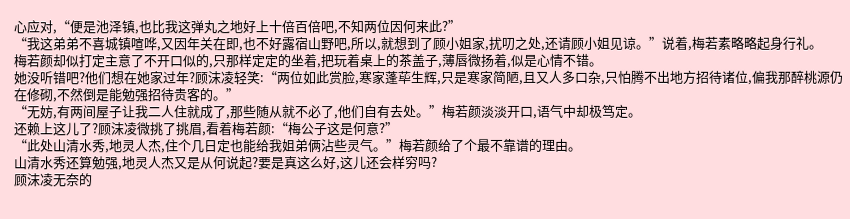心应对,“便是池泽镇,也比我这弹丸之地好上十倍百倍吧,不知两位因何来此?”
“我这弟弟不喜城镇喧哗,又因年关在即,也不好露宿山野吧,所以,就想到了顾小姐家,扰叨之处,还请顾小姐见谅。”说着,梅若素略略起身行礼。
梅若颜却似打定主意了不开口似的,只那样定定的坐着,把玩着桌上的茶盖子,薄唇微扬着,似是心情不错。
她没听错吧?他们想在她家过年?顾沫凌轻笑:“两位如此赏脸,寒家蓬荜生辉,只是寒家简陋,且又人多口杂,只怕腾不出地方招待诸位,偏我那醉桃源仍在修砌,不然倒是能勉强招待贵客的。”
“无妨,有两间屋子让我二人住就成了,那些随从就不必了,他们自有去处。”梅若颜淡淡开口,语气中却极笃定。
还赖上这儿了?顾沫凌微挑了挑眉,看着梅若颜:“梅公子这是何意?”
“此处山清水秀,地灵人杰,住个几日定也能给我姐弟俩沾些灵气。”梅若颜给了个最不靠谱的理由。
山清水秀还算勉强,地灵人杰又是从何说起?要是真这么好,这儿还会样穷吗?
顾沫凌无奈的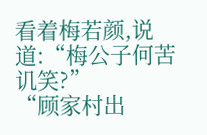看着梅若颜,说道:“梅公子何苦讥笑?”
“顾家村出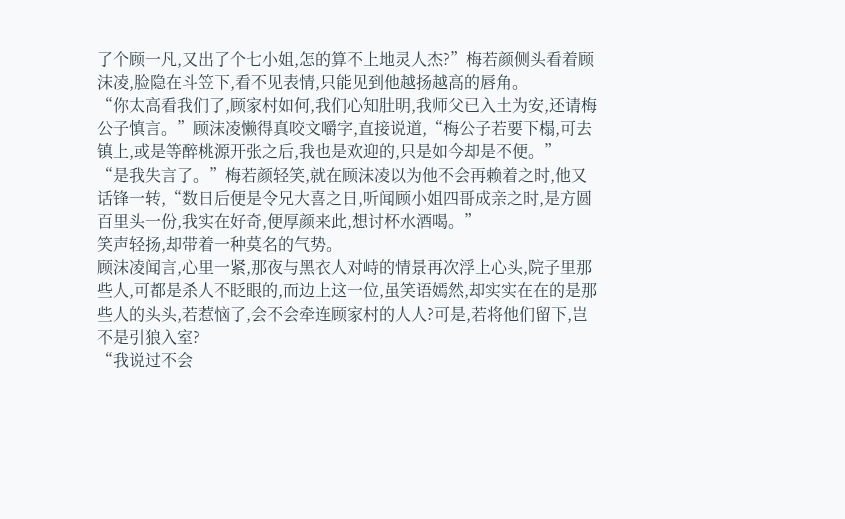了个顾一凡,又出了个七小姐,怎的算不上地灵人杰?”梅若颜侧头看着顾沫凌,脸隐在斗笠下,看不见表情,只能见到他越扬越高的唇角。
“你太高看我们了,顾家村如何,我们心知肚明,我师父已入土为安,还请梅公子慎言。”顾沫凌懒得真咬文嚼字,直接说道,“梅公子若要下榻,可去镇上,或是等醉桃源开张之后,我也是欢迎的,只是如今却是不便。”
“是我失言了。”梅若颜轻笑,就在顾沫凌以为他不会再赖着之时,他又话锋一转,“数日后便是令兄大喜之日,听闻顾小姐四哥成亲之时,是方圆百里头一份,我实在好奇,便厚颜来此,想讨杯水酒喝。”
笑声轻扬,却带着一种莫名的气势。
顾沫凌闻言,心里一紧,那夜与黑衣人对峙的情景再次浮上心头,院子里那些人,可都是杀人不眨眼的,而边上这一位,虽笑语嫣然,却实实在在的是那些人的头头,若惹恼了,会不会牵连顾家村的人人?可是,若将他们留下,岂不是引狼入室?
“我说过不会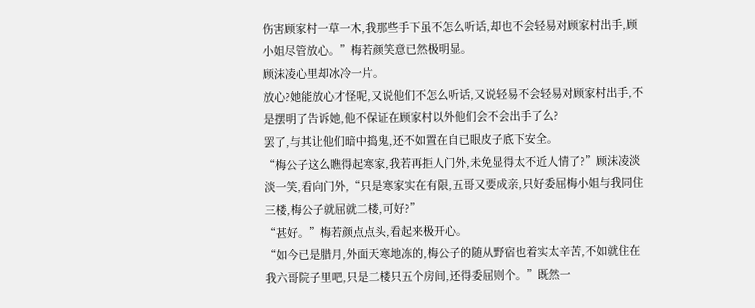伤害顾家村一草一木,我那些手下虽不怎么听话,却也不会轻易对顾家村出手,顾小姐尽管放心。”梅若颜笑意已然极明显。
顾沫凌心里却冰冷一片。
放心?她能放心才怪呢,又说他们不怎么听话,又说轻易不会轻易对顾家村出手,不是摆明了告诉她,他不保证在顾家村以外他们会不会出手了么?
罢了,与其让他们暗中捣鬼,还不如置在自已眼皮子底下安全。
“梅公子这么瞧得起寒家,我若再拒人门外,未免显得太不近人情了?”顾沫凌淡淡一笑,看向门外,“只是寒家实在有限,五哥又要成亲,只好委屈梅小姐与我同住三楼,梅公子就屈就二楼,可好?”
“甚好。”梅若颜点点头,看起来极开心。
“如今已是腊月,外面天寒地冻的,梅公子的随从野宿也着实太辛苦,不如就住在我六哥院子里吧,只是二楼只五个房间,还得委屈则个。”既然一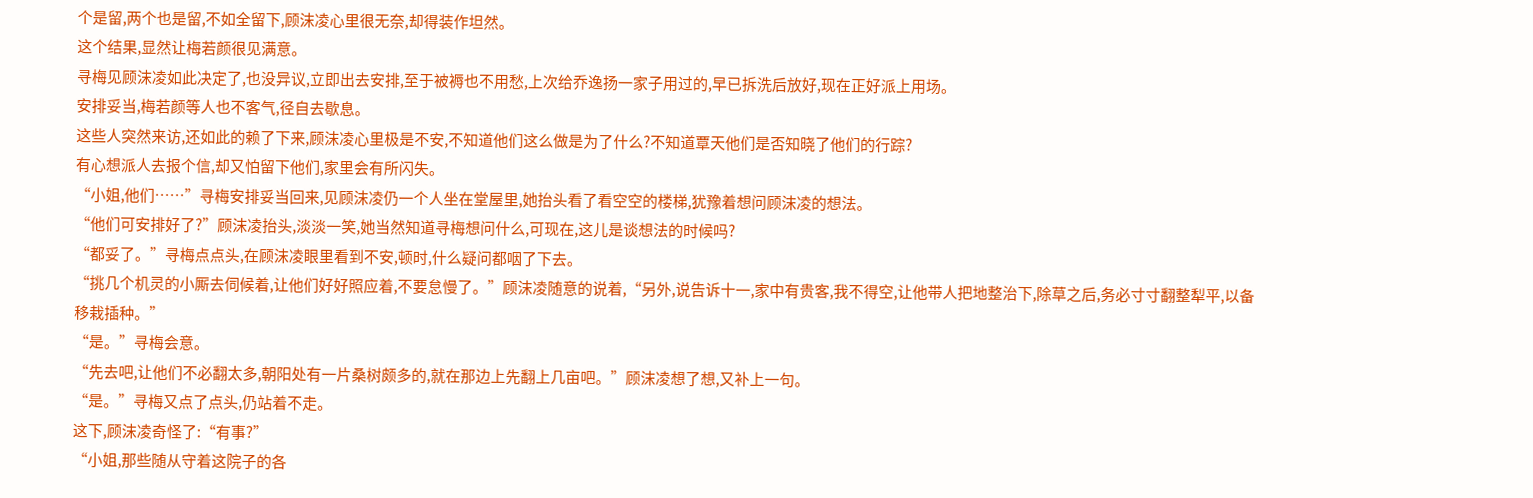个是留,两个也是留,不如全留下,顾沫凌心里很无奈,却得装作坦然。
这个结果,显然让梅若颜很见满意。
寻梅见顾沫凌如此决定了,也没异议,立即出去安排,至于被褥也不用愁,上次给乔逸扬一家子用过的,早已拆洗后放好,现在正好派上用场。
安排妥当,梅若颜等人也不客气,径自去歇息。
这些人突然来访,还如此的赖了下来,顾沫凌心里极是不安,不知道他们这么做是为了什么?不知道覃天他们是否知晓了他们的行踪?
有心想派人去报个信,却又怕留下他们,家里会有所闪失。
“小姐,他们……”寻梅安排妥当回来,见顾沫凌仍一个人坐在堂屋里,她抬头看了看空空的楼梯,犹豫着想问顾沫凌的想法。
“他们可安排好了?”顾沫凌抬头,淡淡一笑,她当然知道寻梅想问什么,可现在,这儿是谈想法的时候吗?
“都妥了。”寻梅点点头,在顾沫凌眼里看到不安,顿时,什么疑问都咽了下去。
“挑几个机灵的小厮去伺候着,让他们好好照应着,不要怠慢了。”顾沫凌随意的说着,“另外,说告诉十一,家中有贵客,我不得空,让他带人把地整治下,除草之后,务必寸寸翻整犁平,以备移栽插种。”
“是。”寻梅会意。
“先去吧,让他们不必翻太多,朝阳处有一片桑树颇多的,就在那边上先翻上几亩吧。”顾沫凌想了想,又补上一句。
“是。”寻梅又点了点头,仍站着不走。
这下,顾沫凌奇怪了:“有事?”
“小姐,那些随从守着这院子的各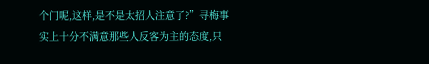个门呢,这样,是不是太招人注意了?”寻梅事实上十分不满意那些人反客为主的态度,只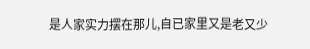是人家实力摆在那儿,自已家里又是老又少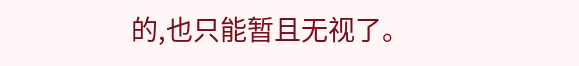的,也只能暂且无视了。